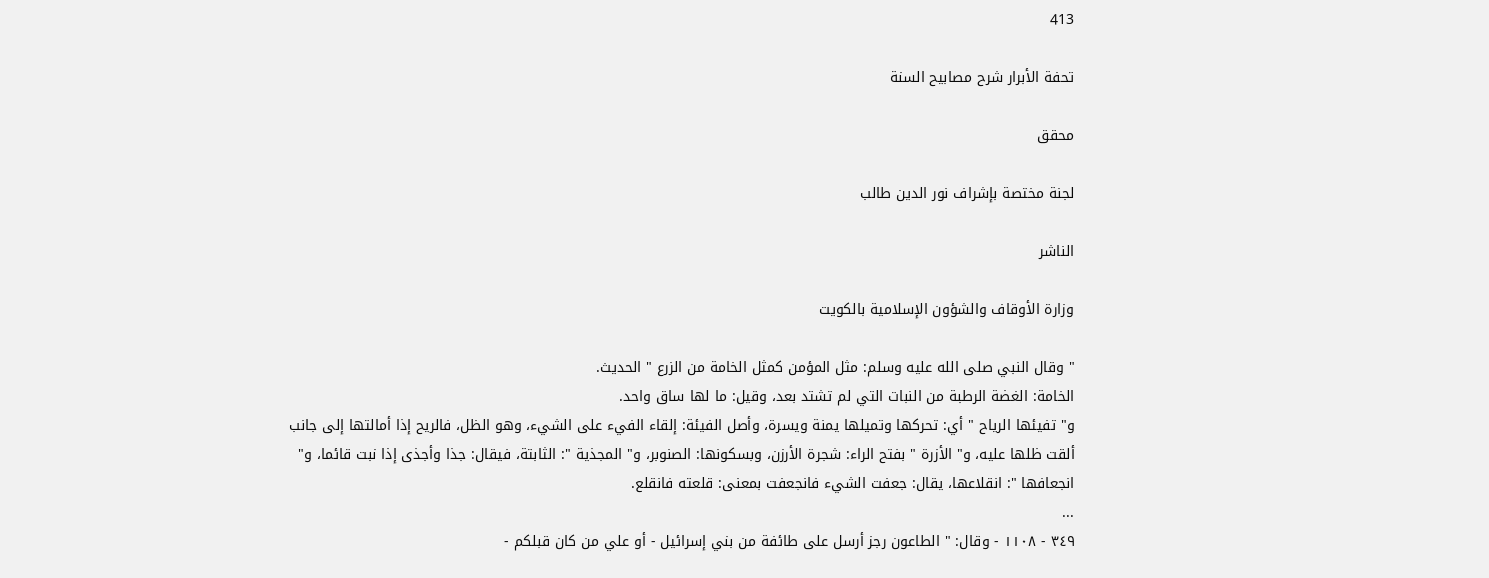413

تحفة الأبرار شرح مصابيح السنة

محقق

لجنة مختصة بإشراف نور الدين طالب

الناشر

وزارة الأوقاف والشؤون الإسلامية بالكويت

" وقال النبي صلى الله عليه وسلم: مثل المؤمن كمثل الخامة من الزرع " الحديث.
الخامة: الغضة الرطبة من النبات التي لم تشتد بعد، وقيل: ما لها ساق واحد.
و" تفيئها الرياح " أي: تحركها وتميلها يمنة ويسرة، وأصل الفيئة: إلقاء الفيء على الشيء، وهو الظل، فالريح إذا أمالتها إلى جانب ألقت ظلها عليه، و" الأزرة " بفتح الراء: شجرة الأرزن، وبسكونها: الصنوبر، و" المجذية ": الثابتة، فيقال: جذا وأجذى إذا نبت قائما، و" انجعافها ": انقلاعها، يقال: جعفت الشيء فانجعفت بمعنى: قلعته فانقلع.
...
٣٤٩ - ١١٠٨ - وقال: " الطاعون رجز أرسل على طائفة من بني إسرائيل - أو علي من كان قبلكم -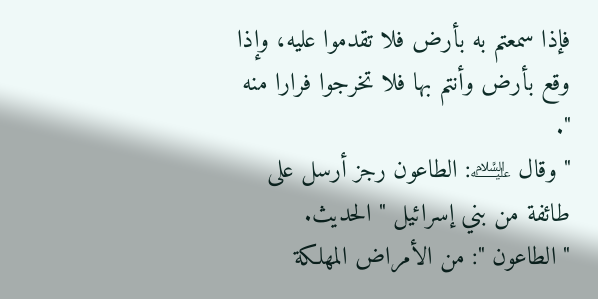فإذا سمعتم به بأرض فلا تقدموا عليه، وإذا وقع بأرض وأنتم بها فلا تخرجوا فرارا منه ".
" وقال ﵇: الطاعون رجز أرسل على طائفة من بني إسرائيل " الحديث.
" الطاعون ": من الأمراض المهلكة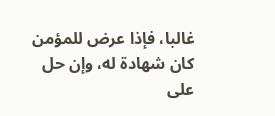غالبا، فإذا عرض للمؤمن كان شهادة له، وإن حل على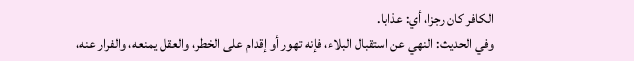الكافر كان رجزا، أي: عذابا.
وفي الحديث: النهي عن استقبال البلاء، فإنه تهور أو إقدام على الخطر، والعقل يمنعه، والفرار عنه،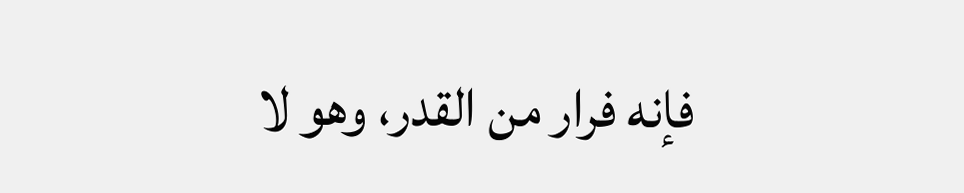فإنه فرار من القدر، وهو لا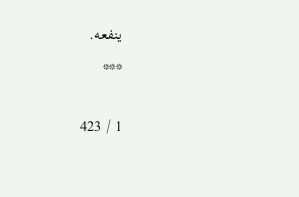ينفعه.
***

1 / 423